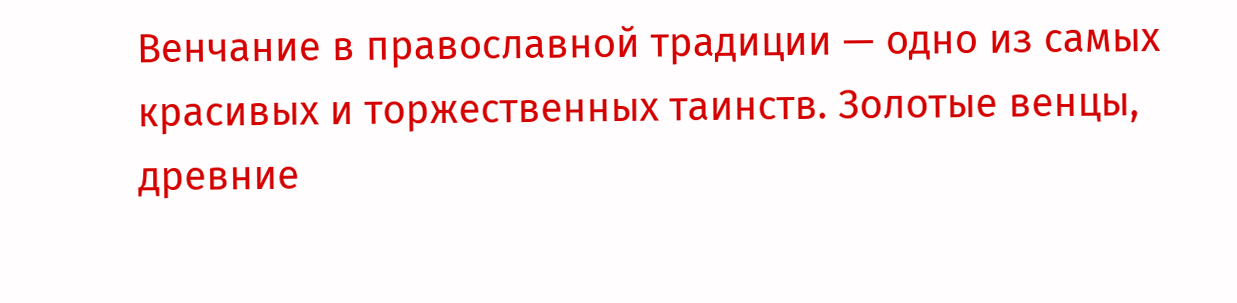Венчание в православной традиции — одно из самых красивых и торжественных таинств. Золотые венцы, древние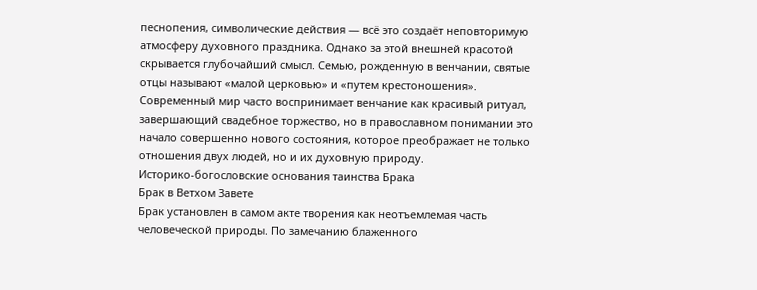песнопения, символические действия — всё это создаёт неповторимую атмосферу духовного праздника. Однако за этой внешней красотой скрывается глубочайший смысл. Семью, рожденную в венчании, святые отцы называют «малой церковью» и «путем крестоношения». Современный мир часто воспринимает венчание как красивый ритуал, завершающий свадебное торжество, но в православном понимании это начало совершенно нового состояния, которое преображает не только отношения двух людей, но и их духовную природу.
Историко-богословские основания таинства Брака
Брак в Ветхом Завете
Брак установлен в самом акте творения как неотъемлемая часть человеческой природы. По замечанию блаженного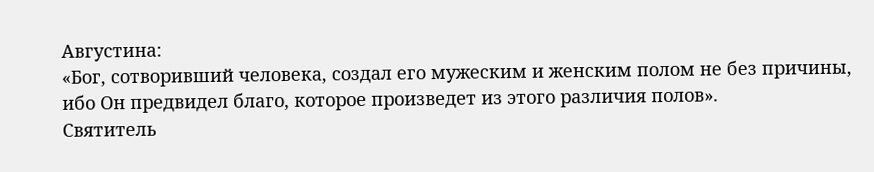Августина:
«Бог, сотворивший человека, создал его мужеским и женским полом не без причины, ибо Он предвидел благо, которое произведет из этого различия полов».
Святитель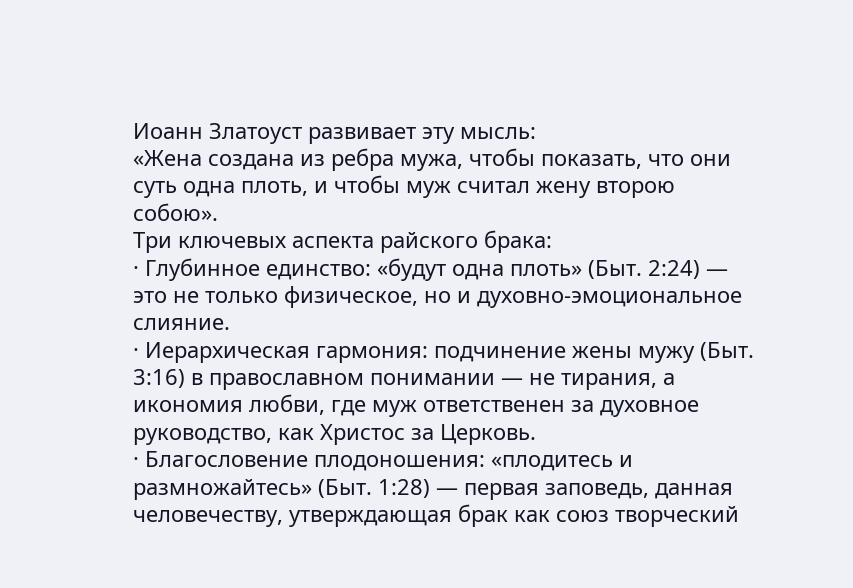Иоанн Златоуст развивает эту мысль:
«Жена создана из ребра мужа, чтобы показать, что они суть одна плоть, и чтобы муж считал жену второю собою».
Три ключевых аспекта райского брака:
· Глубинное единство: «будут одна плоть» (Быт. 2:24) — это не только физическое, но и духовно-эмоциональное слияние.
· Иерархическая гармония: подчинение жены мужу (Быт. 3:16) в православном понимании — не тирания, а икономия любви, где муж ответственен за духовное руководство, как Христос за Церковь.
· Благословение плодоношения: «плодитесь и размножайтесь» (Быт. 1:28) — первая заповедь, данная человечеству, утверждающая брак как союз творческий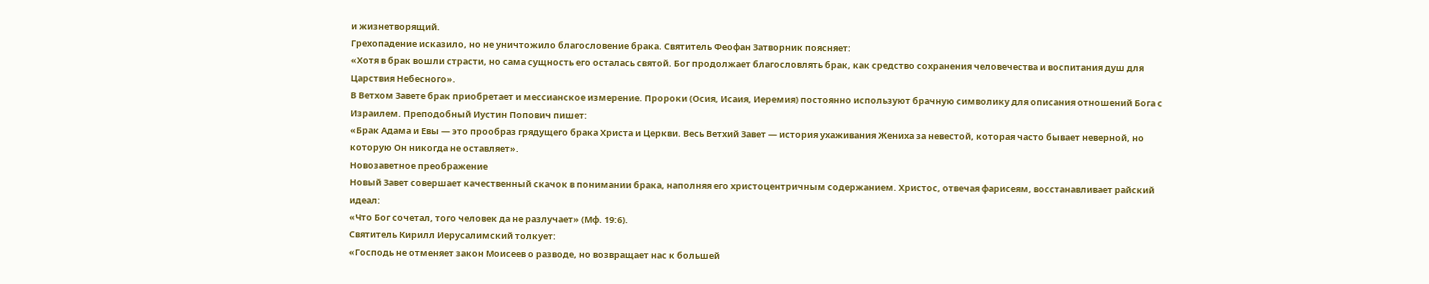и жизнетворящий.
Грехопадение исказило, но не уничтожило благословение брака. Святитель Феофан Затворник поясняет:
«Хотя в брак вошли страсти, но сама сущность его осталась святой. Бог продолжает благословлять брак, как средство сохранения человечества и воспитания душ для Царствия Небесного».
В Ветхом Завете брак приобретает и мессианское измерение. Пророки (Осия, Исаия, Иеремия) постоянно используют брачную символику для описания отношений Бога с Израилем. Преподобный Иустин Попович пишет:
«Брак Адама и Евы — это прообраз грядущего брака Христа и Церкви. Весь Ветхий Завет — история ухаживания Жениха за невестой, которая часто бывает неверной, но которую Он никогда не оставляет».
Новозаветное преображение
Новый Завет совершает качественный скачок в понимании брака, наполняя его христоцентричным содержанием. Христос, отвечая фарисеям, восстанавливает райский идеал:
«Что Бог сочетал, того человек да не разлучает» (Мф. 19:6).
Святитель Кирилл Иерусалимский толкует:
«Господь не отменяет закон Моисеев о разводе, но возвращает нас к большей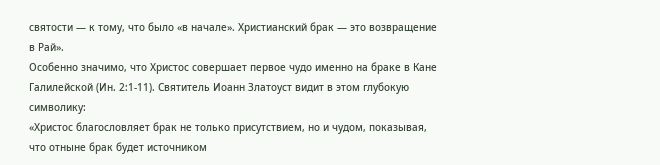святости — к тому, что было «в начале». Христианский брак — это возвращение в Рай».
Особенно значимо, что Христос совершает первое чудо именно на браке в Кане Галилейской (Ин. 2:1-11). Святитель Иоанн Златоуст видит в этом глубокую символику:
«Христос благословляет брак не только присутствием, но и чудом, показывая, что отныне брак будет источником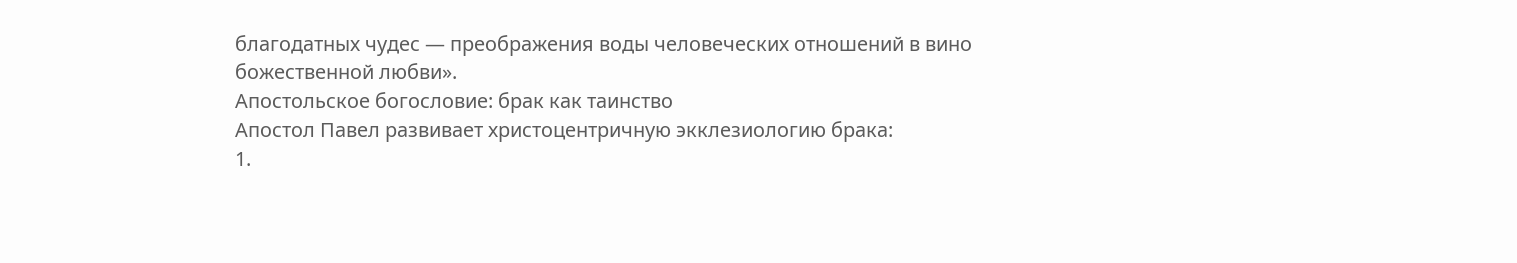благодатных чудес — преображения воды человеческих отношений в вино божественной любви».
Апостольское богословие: брак как таинство
Апостол Павел развивает христоцентричную экклезиологию брака:
1.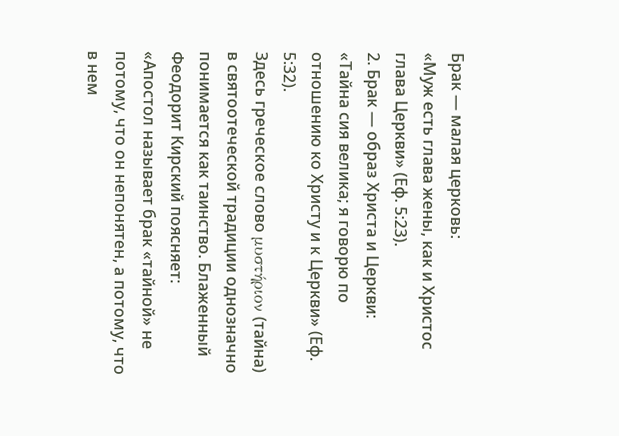Брак — малая церковь:
«Муж есть глава жены, как и Христос глава Церкви» (Еф. 5:23).
2. Брак — образ Христа и Церкви:
«Тайна сия велика; я говорю по отношению ко Христу и к Церкви» (Еф. 5:32).
Здесь греческое слово μυστήριον (тайна) в святоотеческой традиции однозначно понимается как таинство. Блаженный Феодорит Кирский поясняет:
«Апостол называет брак «тайной» не потому, что он непонятен, а потому, что в нем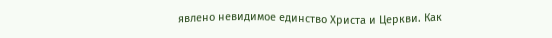явлено невидимое единство Христа и Церкви. Как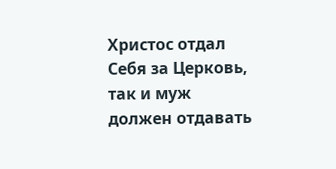Христос отдал Себя за Церковь, так и муж должен отдавать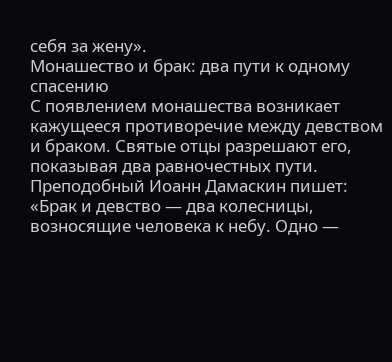себя за жену».
Монашество и брак: два пути к одному спасению
С появлением монашества возникает кажущееся противоречие между девством и браком. Святые отцы разрешают его, показывая два равночестных пути. Преподобный Иоанн Дамаскин пишет:
«Брак и девство — два колесницы, возносящие человека к небу. Одно —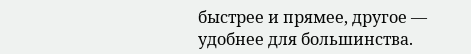быстрее и прямее, другое — удобнее для большинства.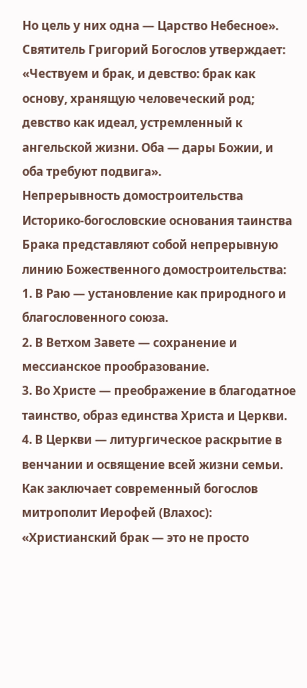Но цель у них одна — Царство Небесное».
Святитель Григорий Богослов утверждает:
«Чествуем и брак, и девство: брак как основу, хранящую человеческий род; девство как идеал, устремленный к ангельской жизни. Оба — дары Божии, и оба требуют подвига».
Непрерывность домостроительства
Историко-богословские основания таинства Брака представляют собой непрерывную линию Божественного домостроительства:
1. В Раю — установление как природного и благословенного союза.
2. В Ветхом Завете — сохранение и мессианское прообразование.
3. Во Христе — преображение в благодатное таинство, образ единства Христа и Церкви.
4. В Церкви — литургическое раскрытие в венчании и освящение всей жизни семьи.
Как заключает современный богослов митрополит Иерофей (Влахос):
«Христианский брак — это не просто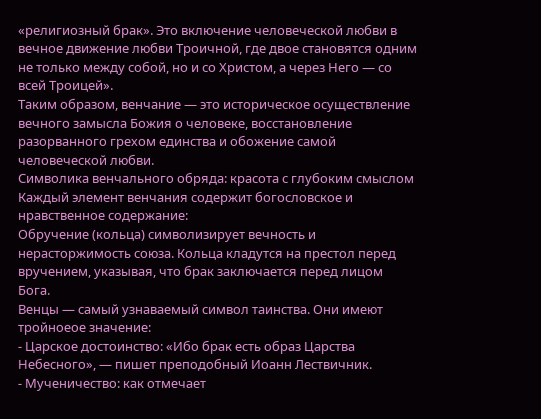«религиозный брак». Это включение человеческой любви в вечное движение любви Троичной, где двое становятся одним не только между собой, но и со Христом, а через Него — со всей Троицей».
Таким образом, венчание — это историческое осуществление вечного замысла Божия о человеке, восстановление разорванного грехом единства и обожение самой человеческой любви.
Символика венчального обряда: красота с глубоким смыслом
Каждый элемент венчания содержит богословское и нравственное содержание:
Обручение (кольца) символизирует вечность и нерасторжимость союза. Кольца кладутся на престол перед вручением, указывая, что брак заключается перед лицом Бога.
Венцы — самый узнаваемый символ таинства. Они имеют тройноеое значение:
- Царское достоинство: «Ибо брак есть образ Царства Небесного», — пишет преподобный Иоанн Лествичник.
- Мученичество: как отмечает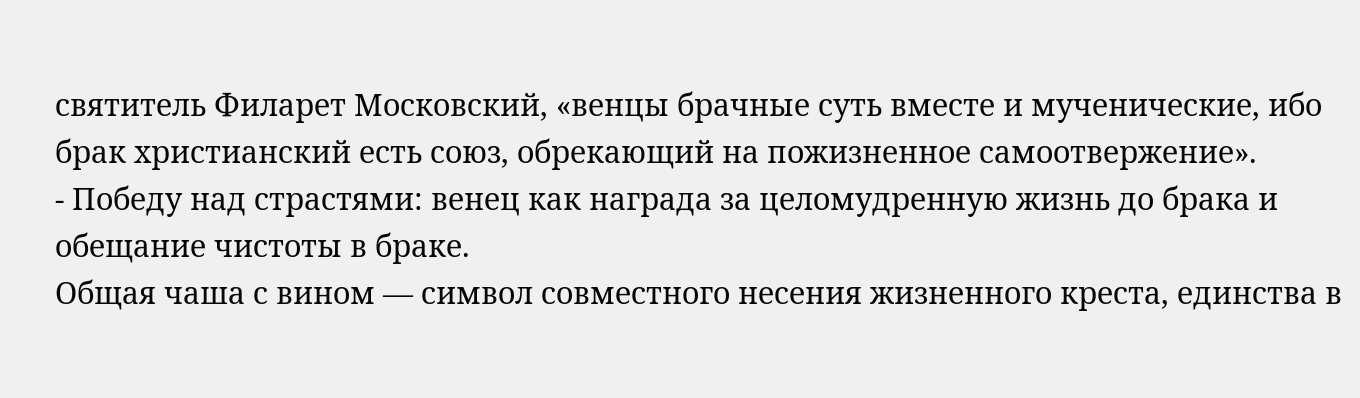святитель Филарет Московский, «венцы брачные суть вместе и мученические, ибо брак христианский есть союз, обрекающий на пожизненное самоотвержение».
- Победу над страстями: венец как награда за целомудренную жизнь до брака и обещание чистоты в браке.
Общая чаша с вином — символ совместного несения жизненного креста, единства в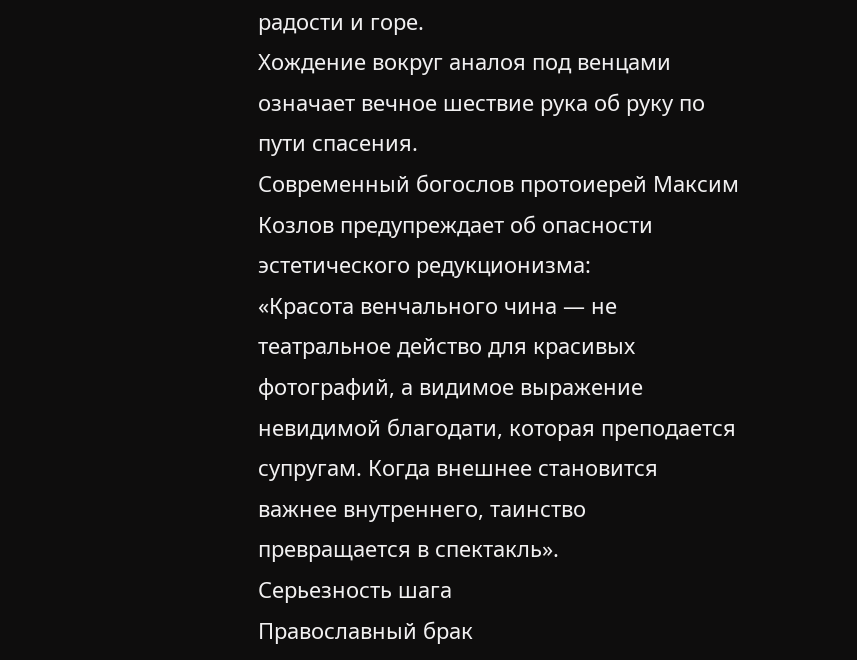радости и горе.
Хождение вокруг аналоя под венцами означает вечное шествие рука об руку по пути спасения.
Современный богослов протоиерей Максим Козлов предупреждает об опасности эстетического редукционизма:
«Красота венчального чина — не театральное действо для красивых фотографий, а видимое выражение невидимой благодати, которая преподается супругам. Когда внешнее становится важнее внутреннего, таинство превращается в спектакль».
Серьезность шага
Православный брак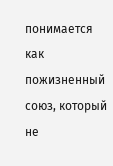понимается как пожизненный союз, который не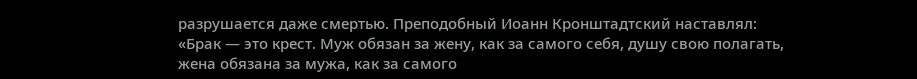разрушается даже смертью. Преподобный Иоанн Кронштадтский наставлял:
«Брак — это крест. Муж обязан за жену, как за самого себя, душу свою полагать, жена обязана за мужа, как за самого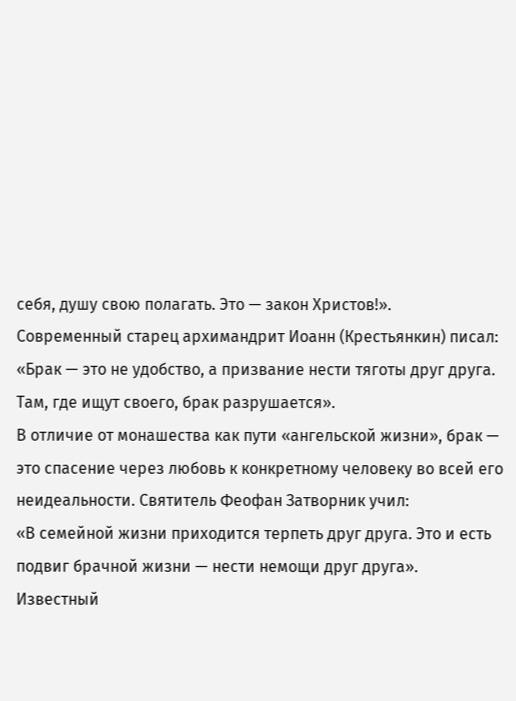себя, душу свою полагать. Это — закон Христов!».
Современный старец архимандрит Иоанн (Крестьянкин) писал:
«Брак — это не удобство, а призвание нести тяготы друг друга. Там, где ищут своего, брак разрушается».
В отличие от монашества как пути «ангельской жизни», брак — это спасение через любовь к конкретному человеку во всей его неидеальности. Святитель Феофан Затворник учил:
«В семейной жизни приходится терпеть друг друга. Это и есть подвиг брачной жизни — нести немощи друг друга».
Известный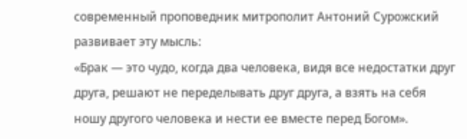современный проповедник митрополит Антоний Сурожский развивает эту мысль:
«Брак — это чудо, когда два человека, видя все недостатки друг друга, решают не переделывать друг друга, а взять на себя ношу другого человека и нести ее вместе перед Богом».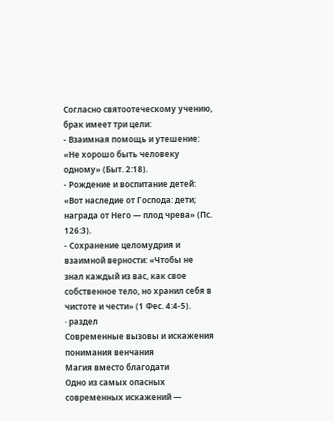Согласно святоотеческому учению, брак имеет три цели:
- Взаимная помощь и утешение: «Не хорошо быть человеку одному» (Быт. 2:18).
- Рождение и воспитание детей: «Вот наследие от Господа: дети; награда от Него — плод чрева» (Пс. 126:3).
- Сохранение целомудрия и взаимной верности: «Чтобы не знал каждый из вас, как свое собственное тело, но хранил себя в чистоте и чести» (1 Фес. 4:4-5).
· раздел
Современные вызовы и искажения понимания венчания
Магия вместо благодати
Одно из самых опасных современных искажений —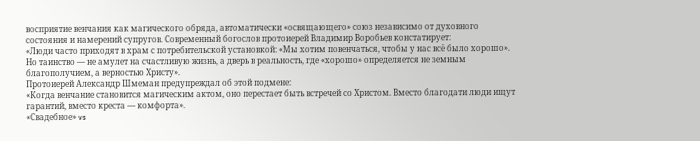восприятие венчания как магического обряда, автоматически «освящающего» союз независимо от духовного состояния и намерений супругов. Современный богослов протоиерей Владимир Воробьев констатирует:
«Люди часто приходят в храм с потребительской установкой: «Мы хотим повенчаться, чтобы у нас всё было хорошо». Но таинство — не амулет на счастливую жизнь, а дверь в реальность, где «хорошо» определяется не земным благополучием, а верностью Христу».
Протоиерей Александр Шмеман предупреждал об этой подмене:
«Когда венчание становится магическим актом, оно перестает быть встречей со Христом. Вместо благодати люди ищут гарантий, вместо креста — комфорта».
«Свадебное» vs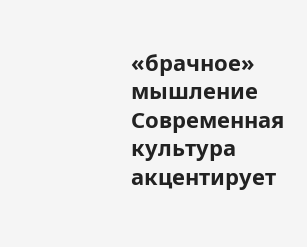«брачное» мышление
Современная культура акцентирует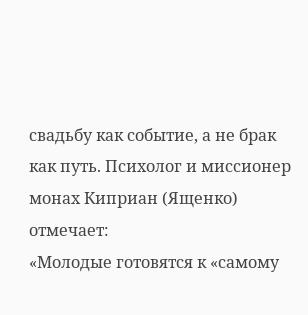свадьбу как событие, а не брак как путь. Психолог и миссионер монах Киприан (Ященко) отмечает:
«Молодые готовятся к «самому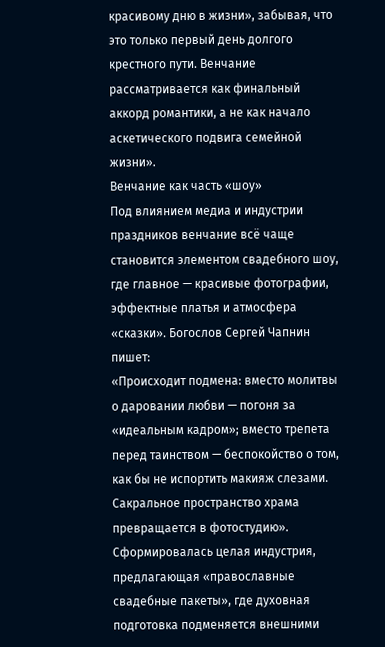красивому дню в жизни», забывая, что это только первый день долгого крестного пути. Венчание рассматривается как финальный аккорд романтики, а не как начало аскетического подвига семейной жизни».
Венчание как часть «шоу»
Под влиянием медиа и индустрии праздников венчание всё чаще становится элементом свадебного шоу, где главное — красивые фотографии, эффектные платья и атмосфера «сказки». Богослов Сергей Чапнин пишет:
«Происходит подмена: вместо молитвы о даровании любви — погоня за «идеальным кадром»; вместо трепета перед таинством — беспокойство о том, как бы не испортить макияж слезами. Сакральное пространство храма превращается в фотостудию».
Сформировалась целая индустрия, предлагающая «православные свадебные пакеты», где духовная подготовка подменяется внешними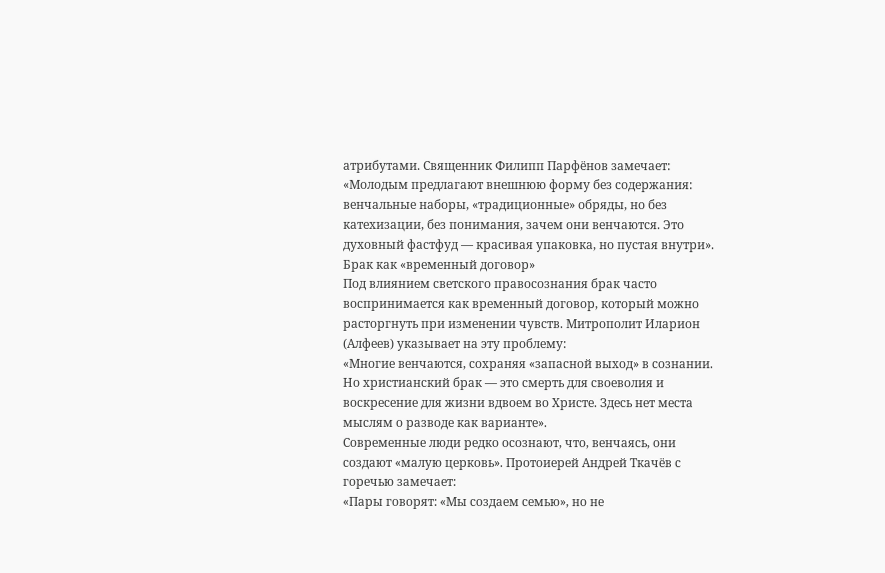атрибутами. Священник Филипп Парфёнов замечает:
«Молодым предлагают внешнюю форму без содержания: венчальные наборы, «традиционные» обряды, но без катехизации, без понимания, зачем они венчаются. Это духовный фастфуд — красивая упаковка, но пустая внутри».
Брак как «временный договор»
Под влиянием светского правосознания брак часто воспринимается как временный договор, который можно расторгнуть при изменении чувств. Митрополит Иларион (Алфеев) указывает на эту проблему:
«Многие венчаются, сохраняя «запасной выход» в сознании. Но христианский брак — это смерть для своеволия и воскресение для жизни вдвоем во Христе. Здесь нет места мыслям о разводе как варианте».
Современные люди редко осознают, что, венчаясь, они создают «малую церковь». Протоиерей Андрей Ткачёв с горечью замечает:
«Пары говорят: «Мы создаем семью», но не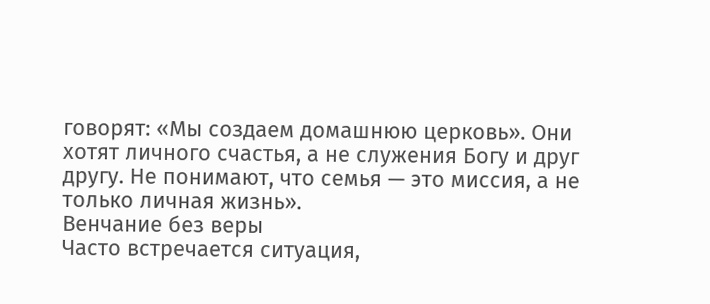говорят: «Мы создаем домашнюю церковь». Они хотят личного счастья, а не служения Богу и друг другу. Не понимают, что семья — это миссия, а не только личная жизнь».
Венчание без веры
Часто встречается ситуация,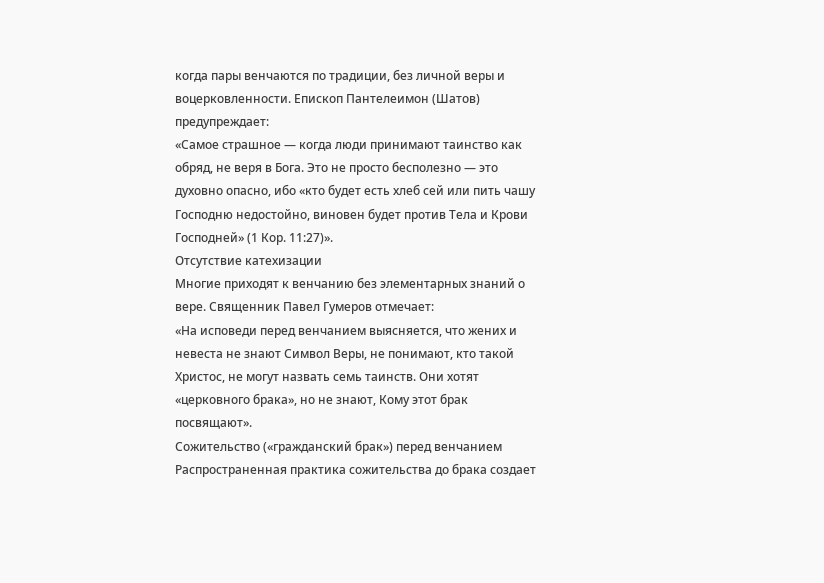когда пары венчаются по традиции, без личной веры и воцерковленности. Епископ Пантелеимон (Шатов) предупреждает:
«Самое страшное — когда люди принимают таинство как обряд, не веря в Бога. Это не просто бесполезно — это духовно опасно, ибо «кто будет есть хлеб сей или пить чашу Господню недостойно, виновен будет против Тела и Крови Господней» (1 Кор. 11:27)».
Отсутствие катехизации
Многие приходят к венчанию без элементарных знаний о вере. Священник Павел Гумеров отмечает:
«На исповеди перед венчанием выясняется, что жених и невеста не знают Символ Веры, не понимают, кто такой Христос, не могут назвать семь таинств. Они хотят «церковного брака», но не знают, Кому этот брак посвящают».
Сожительство («гражданский брак») перед венчанием
Распространенная практика сожительства до брака создает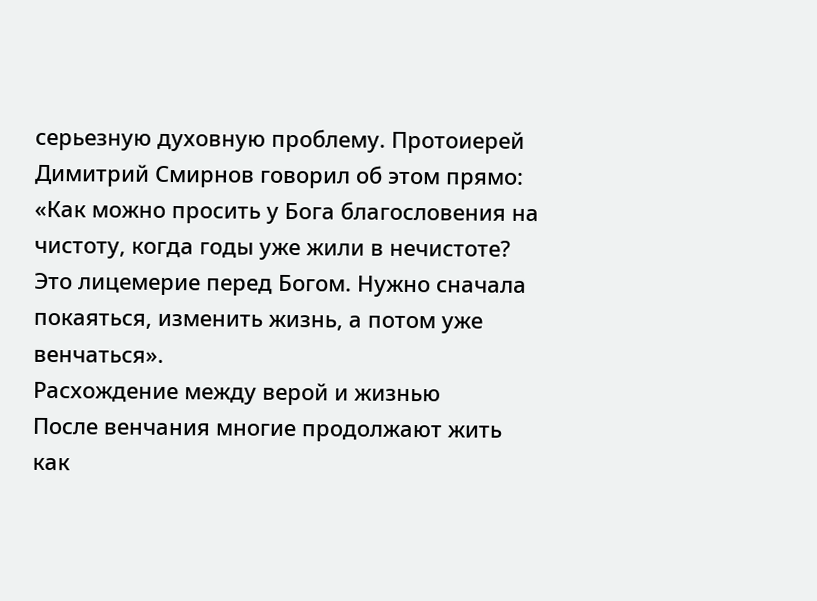серьезную духовную проблему. Протоиерей Димитрий Смирнов говорил об этом прямо:
«Как можно просить у Бога благословения на чистоту, когда годы уже жили в нечистоте? Это лицемерие перед Богом. Нужно сначала покаяться, изменить жизнь, а потом уже венчаться».
Расхождение между верой и жизнью
После венчания многие продолжают жить как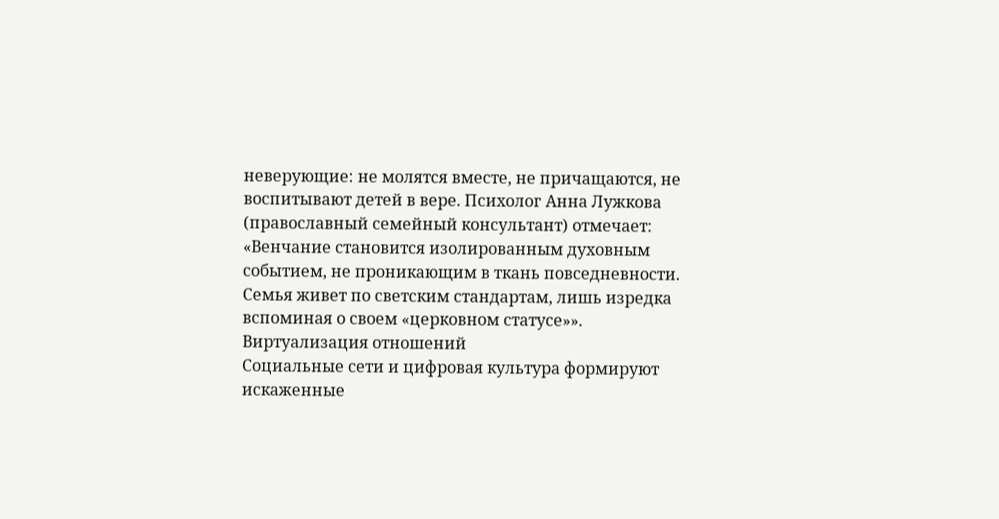неверующие: не молятся вместе, не причащаются, не воспитывают детей в вере. Психолог Анна Лужкова (православный семейный консультант) отмечает:
«Венчание становится изолированным духовным событием, не проникающим в ткань повседневности. Семья живет по светским стандартам, лишь изредка вспоминая о своем «церковном статусе»».
Виртуализация отношений
Социальные сети и цифровая культура формируют искаженные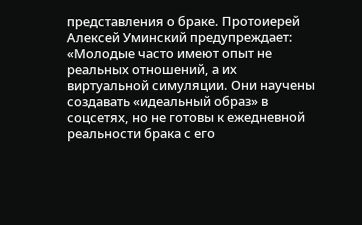представления о браке. Протоиерей Алексей Уминский предупреждает:
«Молодые часто имеют опыт не реальных отношений, а их виртуальной симуляции. Они научены создавать «идеальный образ» в соцсетях, но не готовы к ежедневной реальности брака с его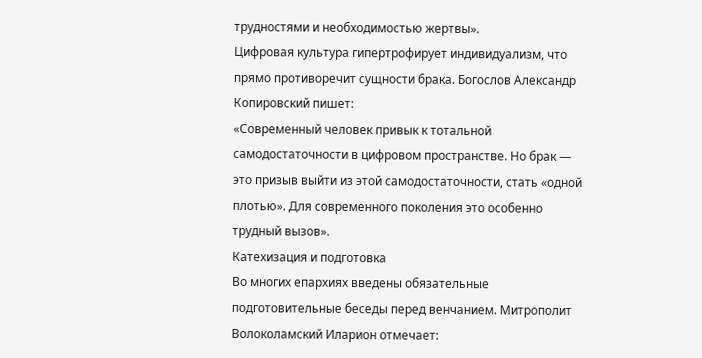трудностями и необходимостью жертвы».
Цифровая культура гипертрофирует индивидуализм, что прямо противоречит сущности брака. Богослов Александр Копировский пишет:
«Современный человек привык к тотальной самодостаточности в цифровом пространстве. Но брак — это призыв выйти из этой самодостаточности, стать «одной плотью». Для современного поколения это особенно трудный вызов».
Катехизация и подготовка
Во многих епархиях введены обязательные подготовительные беседы перед венчанием. Митрополит Волоколамский Иларион отмечает: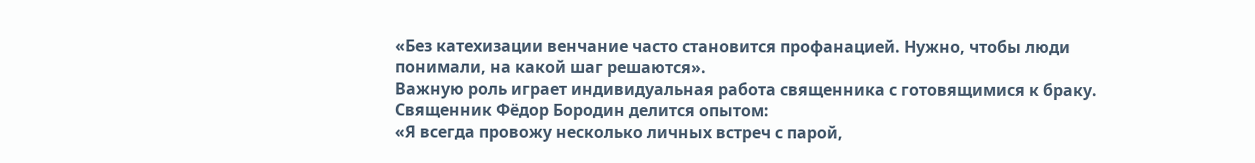«Без катехизации венчание часто становится профанацией. Нужно, чтобы люди понимали, на какой шаг решаются».
Важную роль играет индивидуальная работа священника с готовящимися к браку. Священник Фёдор Бородин делится опытом:
«Я всегда провожу несколько личных встреч с парой,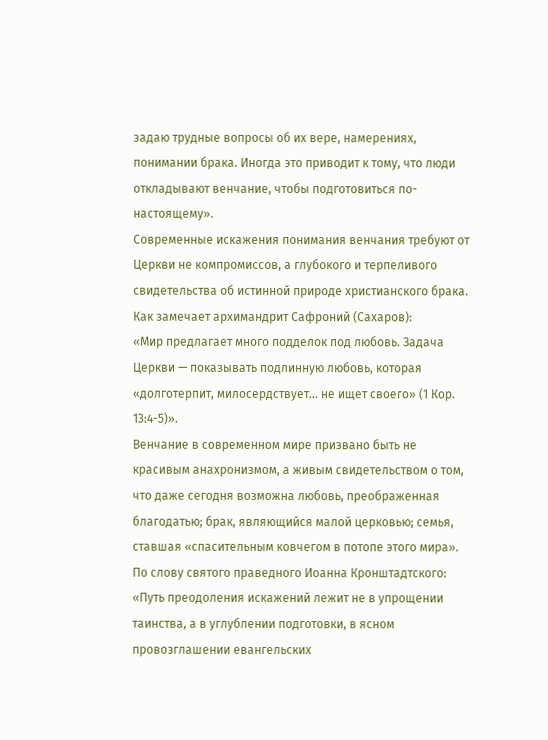задаю трудные вопросы об их вере, намерениях, понимании брака. Иногда это приводит к тому, что люди откладывают венчание, чтобы подготовиться по-настоящему».
Современные искажения понимания венчания требуют от Церкви не компромиссов, а глубокого и терпеливого свидетельства об истинной природе христианского брака. Как замечает архимандрит Сафроний (Сахаров):
«Мир предлагает много подделок под любовь. Задача Церкви — показывать подлинную любовь, которая «долготерпит, милосердствует... не ищет своего» (1 Кор. 13:4-5)».
Венчание в современном мире призвано быть не красивым анахронизмом, а живым свидетельством о том, что даже сегодня возможна любовь, преображенная благодатью; брак, являющийся малой церковью; семья, ставшая «спасительным ковчегом в потопе этого мира». По слову святого праведного Иоанна Кронштадтского:
«Путь преодоления искажений лежит не в упрощении таинства, а в углублении подготовки, в ясном провозглашении евангельских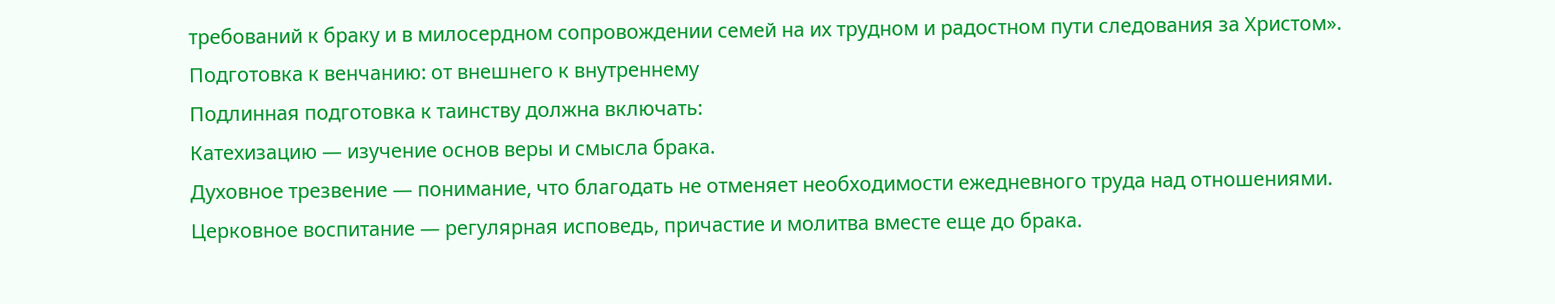требований к браку и в милосердном сопровождении семей на их трудном и радостном пути следования за Христом».
Подготовка к венчанию: от внешнего к внутреннему
Подлинная подготовка к таинству должна включать:
Катехизацию — изучение основ веры и смысла брака.
Духовное трезвение — понимание, что благодать не отменяет необходимости ежедневного труда над отношениями.
Церковное воспитание — регулярная исповедь, причастие и молитва вместе еще до брака.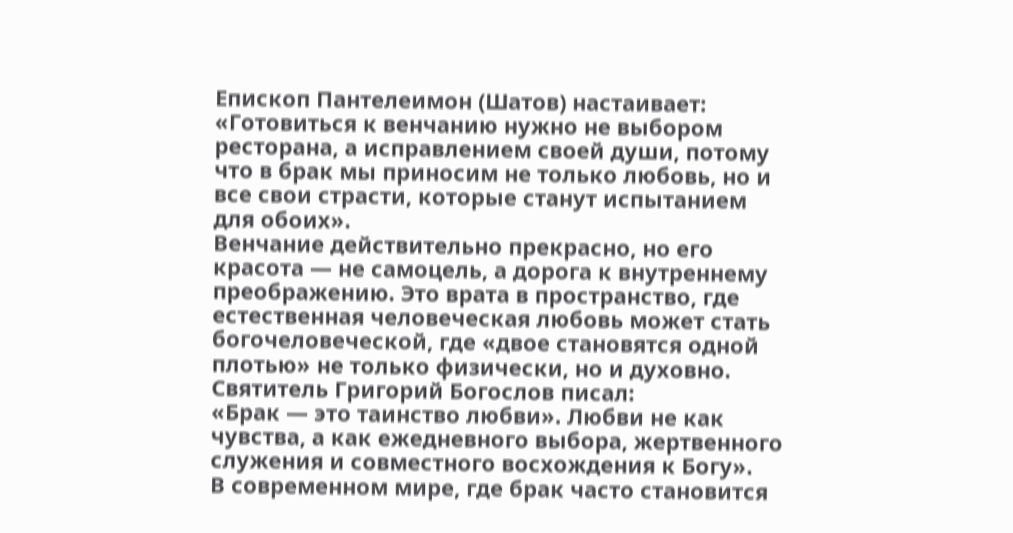Епископ Пантелеимон (Шатов) настаивает:
«Готовиться к венчанию нужно не выбором ресторана, а исправлением своей души, потому что в брак мы приносим не только любовь, но и все свои страсти, которые станут испытанием для обоих».
Венчание действительно прекрасно, но его красота — не самоцель, а дорога к внутреннему преображению. Это врата в пространство, где естественная человеческая любовь может стать богочеловеческой, где «двое становятся одной плотью» не только физически, но и духовно.
Святитель Григорий Богослов писал:
«Брак — это таинство любви». Любви не как чувства, а как ежедневного выбора, жертвенного служения и совместного восхождения к Богу».
В современном мире, где брак часто становится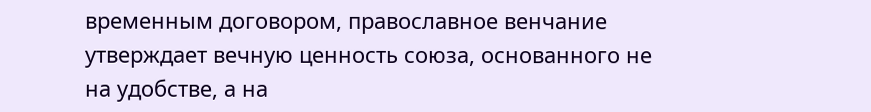временным договором, православное венчание утверждает вечную ценность союза, основанного не на удобстве, а на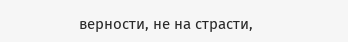верности, не на страсти,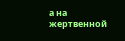а на жертвенной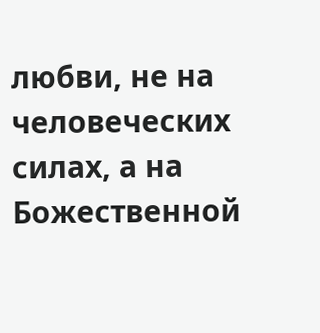любви, не на человеческих силах, а на Божественной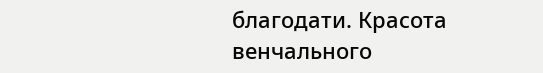благодати. Красота венчального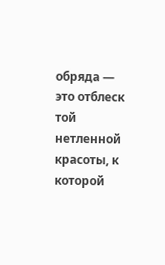обряда — это отблеск той нетленной красоты, к которой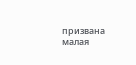призвана малая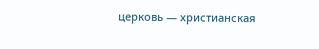церковь — христианская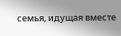семья, идущая вместе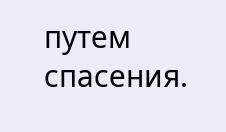путем спасения.